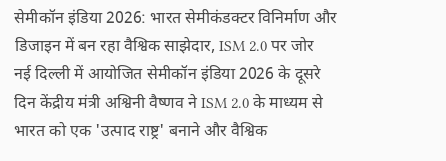सेमीकॉन इंडिया 2026: भारत सेमीकंडक्टर विनिर्माण और डिजाइन में बन रहा वैश्विक साझेदार, ISM 2.0 पर जोर
नई दिल्ली में आयोजित सेमीकॉन इंडिया 2026 के दूसरे दिन केंद्रीय मंत्री अश्विनी वैष्णव ने ISM 2.0 के माध्यम से भारत को एक 'उत्पाद राष्ट्र' बनाने और वैश्विक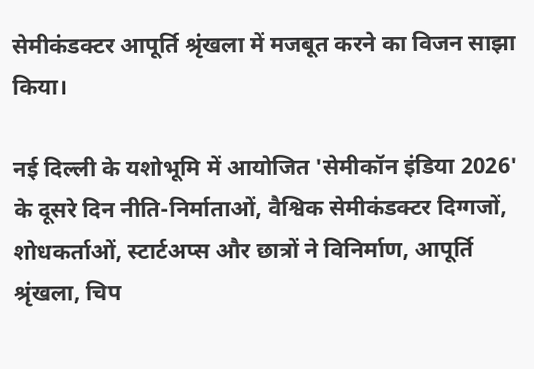सेमीकंडक्टर आपूर्ति श्रृंखला में मजबूत करने का विजन साझा किया।

नई दिल्ली के यशोभूमि में आयोजित 'सेमीकॉन इंडिया 2026' के दूसरे दिन नीति-निर्माताओं, वैश्विक सेमीकंडक्टर दिग्गजों, शोधकर्ताओं, स्टार्टअप्स और छात्रों ने विनिर्माण, आपूर्ति श्रृंखला, चिप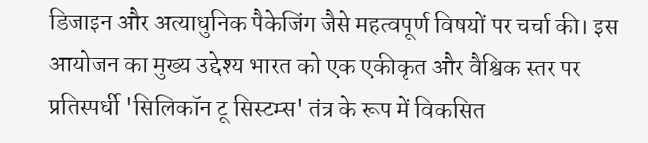डिजाइन और अत्याधुनिक पैकेजिंग जैसे महत्वपूर्ण विषयों पर चर्चा की। इस आयोजन का मुख्य उद्देश्य भारत को एक एकीकृत और वैश्विक स्तर पर प्रतिस्पर्धी 'सिलिकॉन टू सिस्टम्स' तंत्र के रूप में विकसित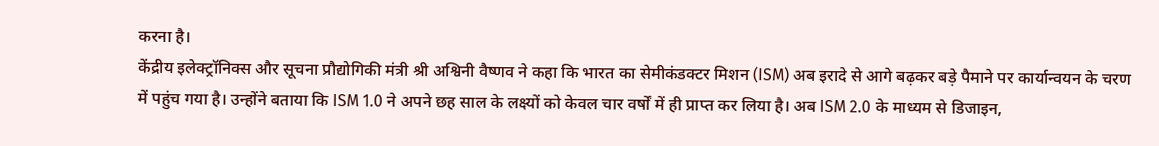करना है।
केंद्रीय इलेक्ट्रॉनिक्स और सूचना प्रौद्योगिकी मंत्री श्री अश्विनी वैष्णव ने कहा कि भारत का सेमीकंडक्टर मिशन (ISM) अब इरादे से आगे बढ़कर बड़े पैमाने पर कार्यान्वयन के चरण में पहुंच गया है। उन्होंने बताया कि ISM 1.0 ने अपने छह साल के लक्ष्यों को केवल चार वर्षों में ही प्राप्त कर लिया है। अब ISM 2.0 के माध्यम से डिजाइन,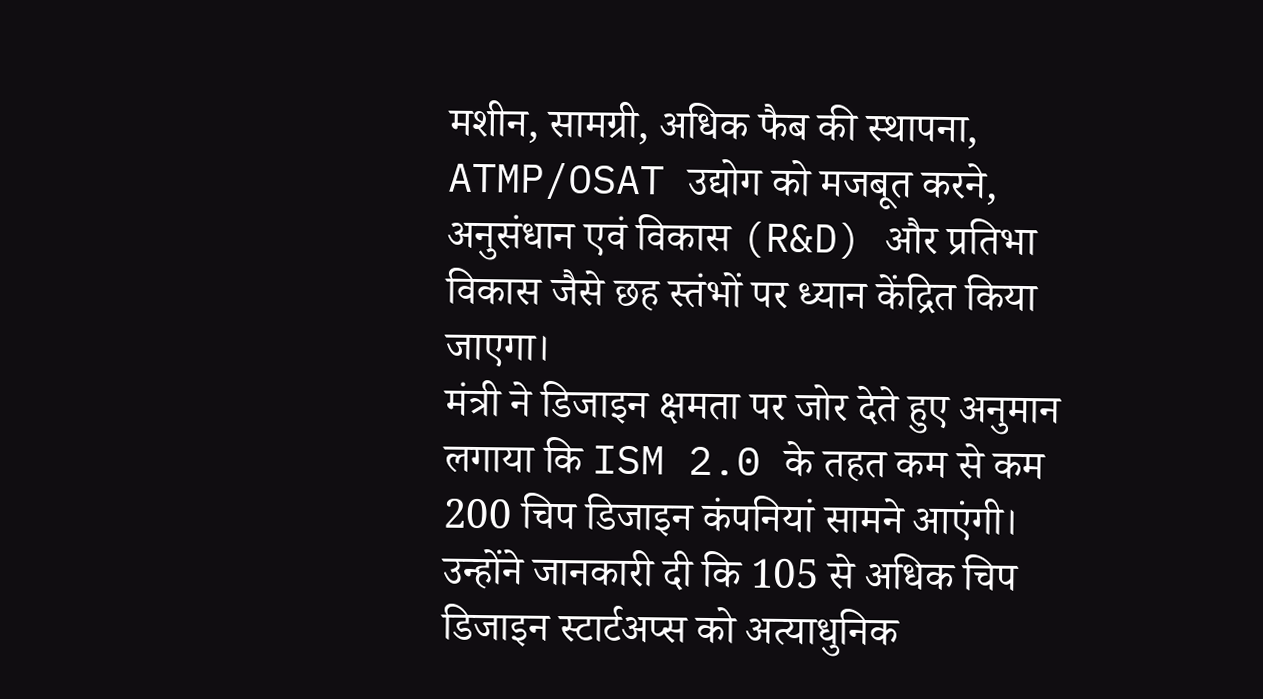मशीन, सामग्री, अधिक फैब की स्थापना, ATMP/OSAT उद्योग को मजबूत करने, अनुसंधान एवं विकास (R&D) और प्रतिभा विकास जैसे छह स्तंभों पर ध्यान केंद्रित किया जाएगा।
मंत्री ने डिजाइन क्षमता पर जोर देते हुए अनुमान लगाया कि ISM 2.0 के तहत कम से कम 200 चिप डिजाइन कंपनियां सामने आएंगी। उन्होंने जानकारी दी कि 105 से अधिक चिप डिजाइन स्टार्टअप्स को अत्याधुनिक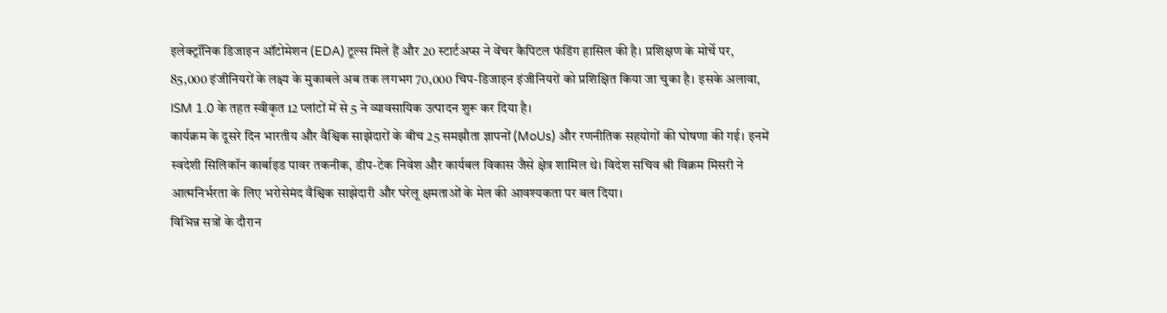इलेक्ट्रॉनिक डिजाइन ऑटोमेशन (EDA) टूल्स मिले हैं और 20 स्टार्टअप्स ने वेंचर कैपिटल फंडिंग हासिल की है। प्रशिक्षण के मोर्चे पर, 85,000 इंजीनियरों के लक्ष्य के मुकाबले अब तक लगभग 70,000 चिप-डिजाइन इंजीनियरों को प्रशिक्षित किया जा चुका है। इसके अलावा, ISM 1.0 के तहत स्वीकृत 12 प्लांटों में से 5 ने व्यावसायिक उत्पादन शुरू कर दिया है।
कार्यक्रम के दूसरे दिन भारतीय और वैश्विक साझेदारों के बीच 25 समझौता ज्ञापनों (MoUs) और रणनीतिक सहयोगों की घोषणा की गई। इनमें स्वदेशी सिलिकॉन कार्बाइड पावर तकनीक, डीप-टेक निवेश और कार्यबल विकास जैसे क्षेत्र शामिल थे। विदेश सचिव श्री विक्रम मिसरी ने आत्मनिर्भरता के लिए भरोसेमंद वैश्विक साझेदारी और घरेलू क्षमताओं के मेल की आवश्यकता पर बल दिया।
विभिन्न सत्रों के दौरान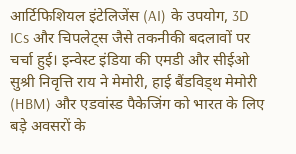आर्टिफिशियल इंटेलिजेंस (AI) के उपयोग, 3D ICs और चिपलेट्स जैसे तकनीकी बदलावों पर चर्चा हुई। इन्वेस्ट इंडिया की एमडी और सीईओ सुश्री निवृत्ति राय ने मेमोरी, हाई बैंडविड्थ मेमोरी (HBM) और एडवांस्ड पैकेजिंग को भारत के लिए बड़े अवसरों के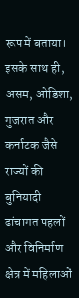रूप में बताया। इसके साथ ही, असम, ओडिशा, गुजरात और कर्नाटक जैसे राज्यों की बुनियादी ढांचागत पहलों और विनिर्माण क्षेत्र में महिलाओं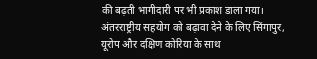की बढ़ती भागीदारी पर भी प्रकाश डाला गया।
अंतरराष्ट्रीय सहयोग को बढ़ावा देने के लिए सिंगापुर, यूरोप और दक्षिण कोरिया के साथ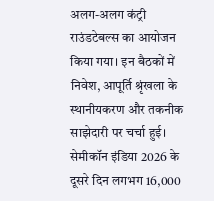अलग-अलग कंट्री राउंडटेबल्स का आयोजन किया गया। इन बैठकों में निवेश, आपूर्ति श्रृंखला के स्थानीयकरण और तकनीक साझेदारी पर चर्चा हुई। सेमीकॉन इंडिया 2026 के दूसरे दिन लगभग 16,000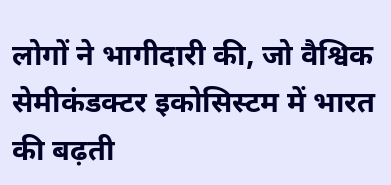लोगों ने भागीदारी की, जो वैश्विक सेमीकंडक्टर इकोसिस्टम में भारत की बढ़ती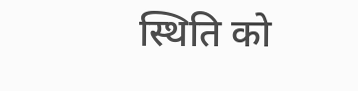स्थिति को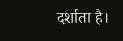दर्शाता है।